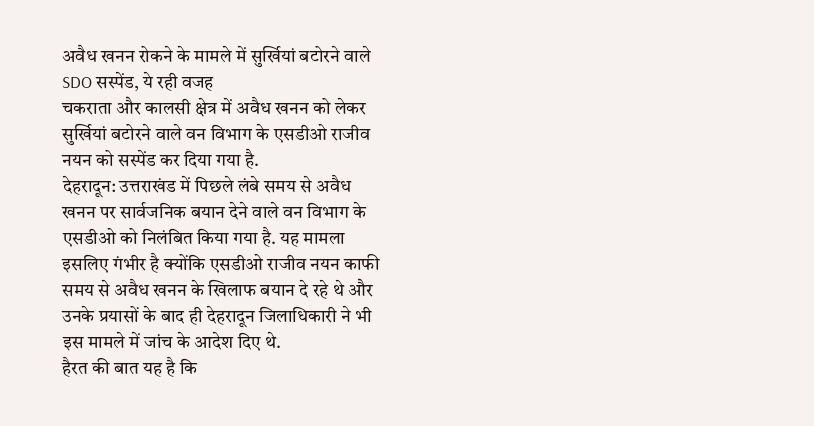अवैध खनन रोकने के मामले में सुर्खियां बटोरने वाले SDO सस्पेंड, ये रही वजह
चकराता और कालसी क्षेत्र में अवैध खनन को लेकर सुर्खियां बटोरने वाले वन विभाग के एसडीओ राजीव नयन को सस्पेंड कर दिया गया है.
देहरादून: उत्तराखंड में पिछले लंबे समय से अवैध खनन पर सार्वजनिक बयान देने वाले वन विभाग के एसडीओ को निलंबित किया गया है. यह मामला इसलिए गंभीर है क्योंकि एसडीओ राजीव नयन काफी समय से अवैध खनन के खिलाफ बयान दे रहे थे और उनके प्रयासों के बाद ही देहरादून जिलाधिकारी ने भी इस मामले में जांच के आदेश दिए थे.
हैरत की बात यह है कि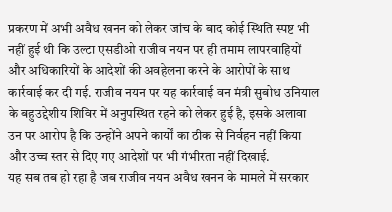प्रकरण में अभी अवैध खनन को लेकर जांच के बाद कोई स्थिति स्पष्ट भी नहीं हुई थी कि उल्टा एसडीओ राजीव नयन पर ही तमाम लापरवाहियों और अधिकारियों के आदेशों की अवहेलना करने के आरोपों के साथ कार्रवाई कर दी गई. राजीव नयन पर यह कार्रवाई वन मंत्री सुबोध उनियाल के बहुउद्देशीय शिविर में अनुपस्थित रहने को लेकर हुई है, इसके अलावा उन पर आरोप है कि उन्होंने अपने कार्यों का ठीक से निर्वहन नहीं किया और उच्च स्तर से दिए गए आदेशों पर भी गंभीरता नहीं दिखाई.
यह सब तब हो रहा है जब राजीव नयन अवैध खनन के मामले में सरकार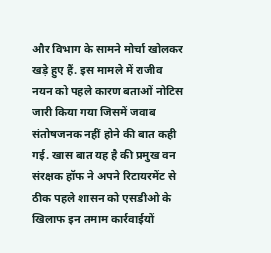और विभाग के सामने मोर्चा खोलकर खड़े हुए हैं. इस मामले में राजीव नयन को पहले कारण बताओं नोटिस जारी किया गया जिसमें जवाब संतोषजनक नहीं होने की बात कही गई. खास बात यह है की प्रमुख वन संरक्षक हॉफ ने अपने रिटायरमेंट से ठीक पहले शासन को एसडीओ के खिलाफ इन तमाम कार्रवाईयों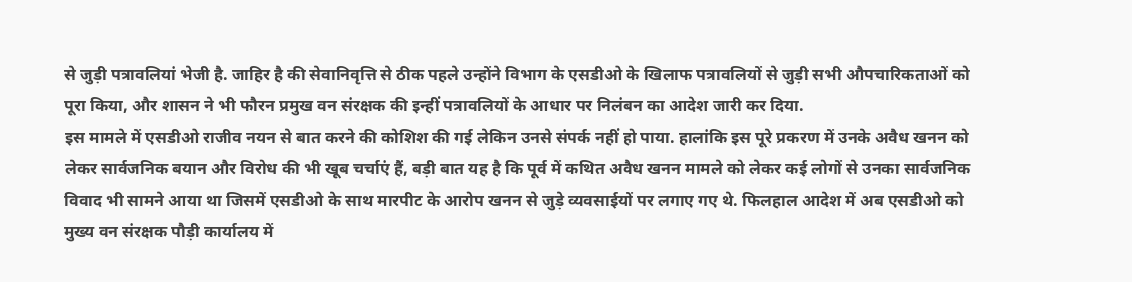से जुड़ी पत्रावलियां भेजी है. जाहिर है की सेवानिवृत्ति से ठीक पहले उन्होंने विभाग के एसडीओ के खिलाफ पत्रावलियों से जुड़ी सभी औपचारिकताओं को पूरा किया, और शासन ने भी फौरन प्रमुख वन संरक्षक की इन्हीं पत्रावलियों के आधार पर निलंबन का आदेश जारी कर दिया.
इस मामले में एसडीओ राजीव नयन से बात करने की कोशिश की गई लेकिन उनसे संपर्क नहीं हो पाया. हालांकि इस पूरे प्रकरण में उनके अवैध खनन को लेकर सार्वजनिक बयान और विरोध की भी खूब चर्चाएं हैं, बड़ी बात यह है कि पूर्व में कथित अवैध खनन मामले को लेकर कई लोगों से उनका सार्वजनिक विवाद भी सामने आया था जिसमें एसडीओ के साथ मारपीट के आरोप खनन से जुड़े व्यवसाईयों पर लगाए गए थे. फिलहाल आदेश में अब एसडीओ को मुख्य वन संरक्षक पौड़ी कार्यालय में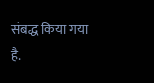संबद्ध किया गया है.